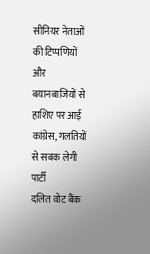सीनियर नेताओं की टिप्पणियों और बयानबाजियों से हाशिए पर आई कांग्रेस, गलतियों से सबक लेगी पार्टी
दलित वोट बैंक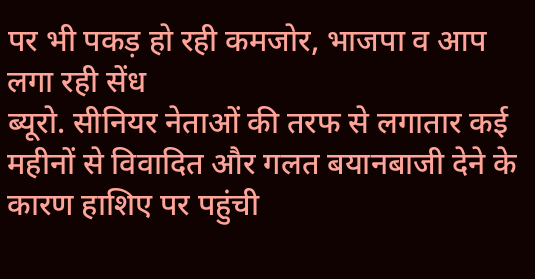पर भी पकड़ हो रही कमजोर, भाजपा व आप लगा रही सेंध
ब्यूरो. सीनियर नेताओं की तरफ से लगातार कई महीनों से विवादित और गलत बयानबाजी देने के कारण हाशिए पर पहुंची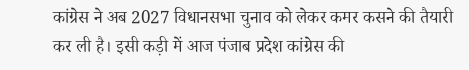कांग्रेस ने अब 2027 विधानसभा चुनाव को लेकर कमर कसने की तैयारी कर ली है। इसी कड़ी में आज पंजाब प्रदेश कांग्रेस की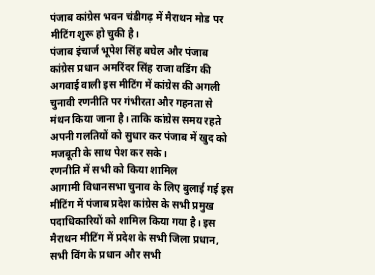पंजाब कांग्रेस भवन चंडीगढ़ में मैराथन मोड पर मीटिंग शुरू हो चुकी है।
पंजाब इंचार्ज भूपेश सिंह बघेल और पंजाब कांग्रेस प्रधान अमरिंदर सिंह राजा वडिंग की अगवाई वाली इस मीटिंग में कांग्रेस की अगली चुनावी रणनीति पर गंभीरता और गहनता से मंथन किया जाना है। ताकि कांग्रेस समय रहते अपनी गलतियों को सुधार कर पंजाब में खुद को मजबूती के साथ पेश कर सके।
रणनीति में सभी को किया शामिल
आगामी विधानसभा चुनाव के लिए बुलाई गई इस मीटिंग में पंजाब प्रदेश कांग्रेस के सभी प्रमुख पदाधिकारियों को शामिल किया गया है। इस मैराथन मीटिंग में प्रदेश के सभी जिला प्रधान, सभी विंग के प्रधान और सभी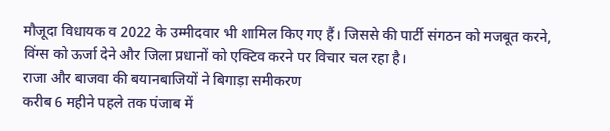मौजूदा विधायक व 2022 के उम्मीदवार भी शामिल किए गए हैं। जिससे की पार्टी संगठन को मजबूत करने, विंग्स को ऊर्जा देने और जिला प्रधानों को एक्टिव करने पर विचार चल रहा है।
राजा और बाजवा की बयानबाजियों ने बिगाड़ा समीकरण
करीब 6 महीने पहले तक पंजाब में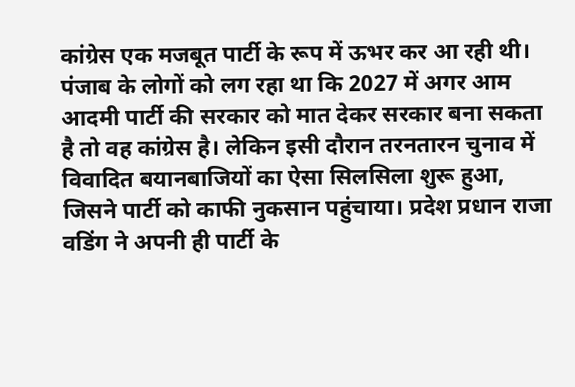कांग्रेस एक मजबूत पार्टी के रूप में ऊभर कर आ रही थी। पंजाब के लोगों को लग रहा था कि 2027 में अगर आम आदमी पार्टी की सरकार को मात देकर सरकार बना सकता है तो वह कांग्रेस है। लेकिन इसी दौरान तरनतारन चुनाव में विवादित बयानबाजियों का ऐसा सिलसिला शुरू हुआ, जिसने पार्टी को काफी नुकसान पहुंचाया। प्रदेश प्रधान राजा वडिंग ने अपनी ही पार्टी के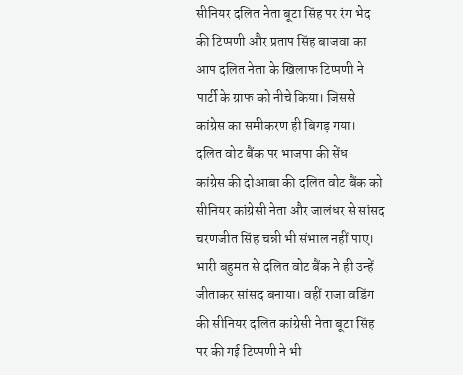सीनियर दलित नेता बूटा सिंह पर रंग भेद की टिप्पणी और प्रताप सिंह बाजवा का आप दलित नेता के खिलाफ टिप्पणी ने पार्टी के ग्राफ को नीचे किया। जिससे कांग्रेस का समीकरण ही बिगड़ गया।
दलित वोट बैंक पर भाजपा की सेंध
कांग्रेस की दोआबा की दलित वोट बैंक को सीनियर कांग्रेसी नेता और जालंधर से सांसद चरणजीत सिंह चन्नी भी संभाल नहीं पाए। भारी बहुमत से दलित वोट बैंक ने ही उन्हें जीताकर सांसद बनाया। वहीं राजा वडिंग की सीनियर दलित कांग्रेसी नेता बूटा सिंह पर की गई टिप्पणी ने भी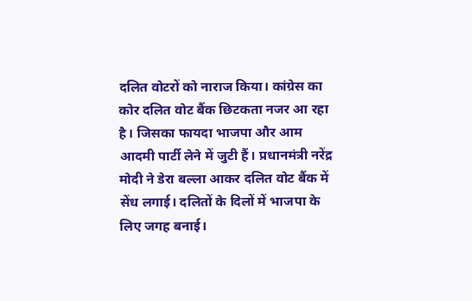दलित वोटरों को नाराज किया। कांग्रेस का कोर दलित वोट बैंक छिटकता नजर आ रहा है। जिसका फायदा भाजपा और आम आदमी पार्टी लेने में जुटी हैं। प्रधानमंत्री नरेंद्र मोदी ने डेरा बल्ला आकर दलित वोट बैंक में सेंध लगाई। दलितों के दिलों में भाजपा के लिए जगह बनाई।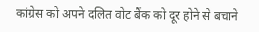कांग्रेस को अपने दलित वोट बैंक को दूर होने से बचाने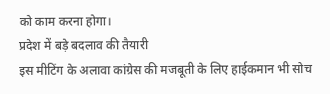को काम करना होगा।
प्रदेश में बड़े बदलाव की तैयारी
इस मीटिंग के अलावा कांग्रेस की मजबूती के लिए हाईकमान भी सोच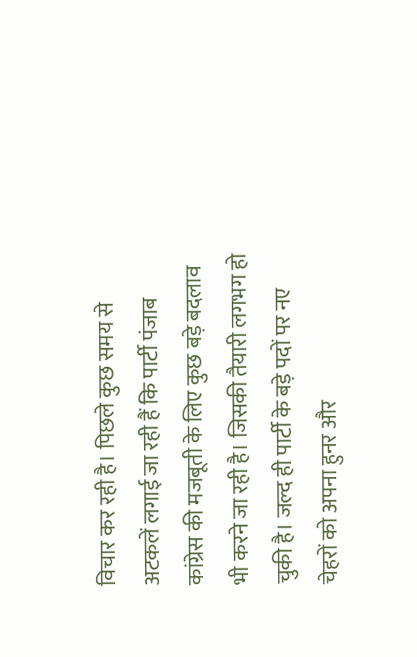विचार कर रही है। पिछले कुछ समय से अटकलें लगाई जा रही हैं कि पार्टी पंजाब कांग्रेस की मजबूती के लिए कुछ बड़े बदलाव भी करने जा रही है। जिसकी तैयारी लगभग हो चुकी है। जल्द ही पार्टी के बड़े पदों पर नए चेहरों को अपना हुनर और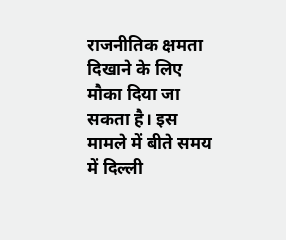राजनीतिक क्षमता दिखाने के लिए मौका दिया जा सकता है। इस मामले में बीते समय में दिल्ली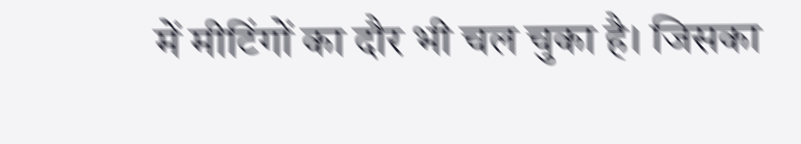में मीटिंगों का दौर भी चल चुका है। जिसका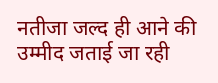नतीजा जल्द ही आने की उम्मीद जताई जा रही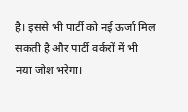है। इससे भी पार्टी को नई ऊर्जा मिल सकती है और पार्टी वर्करों में भी नया जोश भरेगा।